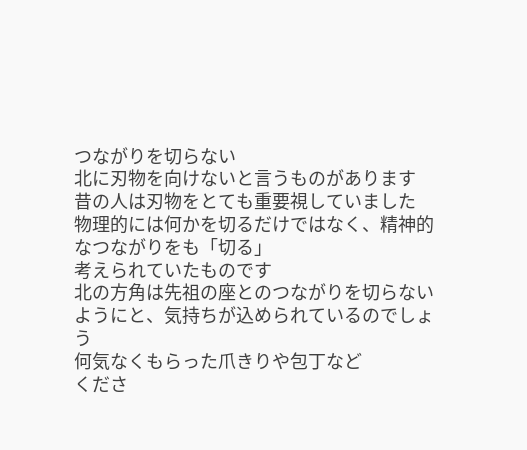つながりを切らない
北に刃物を向けないと言うものがあります
昔の人は刃物をとても重要視していました
物理的には何かを切るだけではなく、精神的なつながりをも「切る」
考えられていたものです
北の方角は先祖の座とのつながりを切らないようにと、気持ちが込められているのでしょう
何気なくもらった爪きりや包丁など
くださ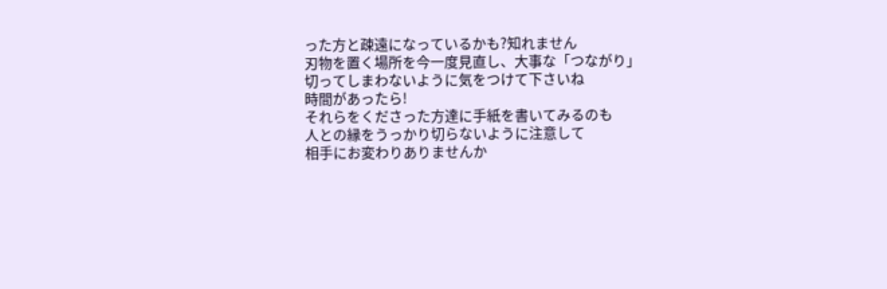った方と疎遠になっているかも?知れません
刃物を置く場所を今一度見直し、大事な「つながり」
切ってしまわないように気をつけて下さいね
時間があったら!
それらをくださった方達に手紙を書いてみるのも
人との縁をうっかり切らないように注意して
相手にお変わりありませんか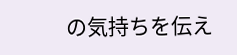の気持ちを伝え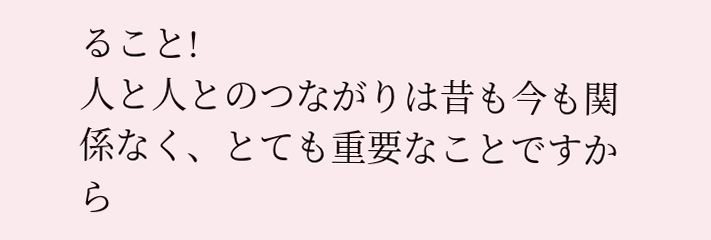ること!
人と人とのつながりは昔も今も関係なく、とても重要なことですから